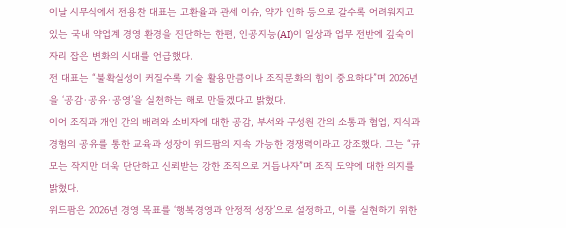이날 시무식에서 전용찬 대표는 고환율과 관세 이슈, 약가 인하 등으로 갈수록 어려워지고 있는 국내 약업계 경영 환경을 진단하는 한편, 인공지능(AI)이 일상과 업무 전반에 깊숙이 자리 잡은 변화의 시대를 언급했다.
전 대표는 “불확실성이 커질수록 기술 활용만큼이나 조직문화의 힘이 중요하다”며 2026년을 ‘공감·공유·공영’을 실천하는 해로 만들겠다고 밝혔다.
이어 조직과 개인 간의 배려와 소비자에 대한 공감, 부서와 구성원 간의 소통과 협업, 지식과 경험의 공유를 통한 교육과 성장이 위드팜의 지속 가능한 경쟁력이라고 강조했다. 그는 “규모는 작지만 더욱 단단하고 신뢰받는 강한 조직으로 거듭나자”며 조직 도약에 대한 의지를 밝혔다.
위드팜은 2026년 경영 목표를 ‘행복경영과 안정적 성장’으로 설정하고, 이를 실현하기 위한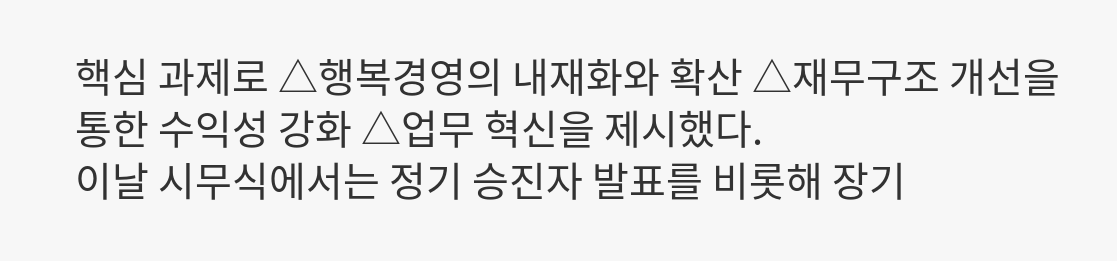핵심 과제로 △행복경영의 내재화와 확산 △재무구조 개선을 통한 수익성 강화 △업무 혁신을 제시했다.
이날 시무식에서는 정기 승진자 발표를 비롯해 장기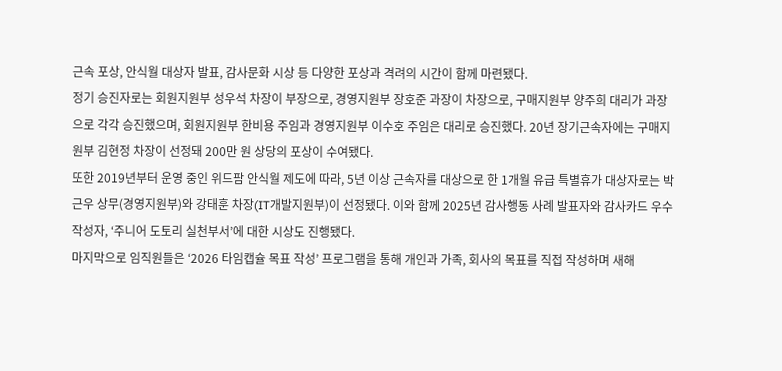근속 포상, 안식월 대상자 발표, 감사문화 시상 등 다양한 포상과 격려의 시간이 함께 마련됐다.
정기 승진자로는 회원지원부 성우석 차장이 부장으로, 경영지원부 장호준 과장이 차장으로, 구매지원부 양주희 대리가 과장으로 각각 승진했으며, 회원지원부 한비용 주임과 경영지원부 이수호 주임은 대리로 승진했다. 20년 장기근속자에는 구매지원부 김현정 차장이 선정돼 200만 원 상당의 포상이 수여됐다.
또한 2019년부터 운영 중인 위드팜 안식월 제도에 따라, 5년 이상 근속자를 대상으로 한 1개월 유급 특별휴가 대상자로는 박근우 상무(경영지원부)와 강태훈 차장(IT개발지원부)이 선정됐다. 이와 함께 2025년 감사행동 사례 발표자와 감사카드 우수 작성자, ‘주니어 도토리 실천부서’에 대한 시상도 진행됐다.
마지막으로 임직원들은 ‘2026 타임캡슐 목표 작성’ 프로그램을 통해 개인과 가족, 회사의 목표를 직접 작성하며 새해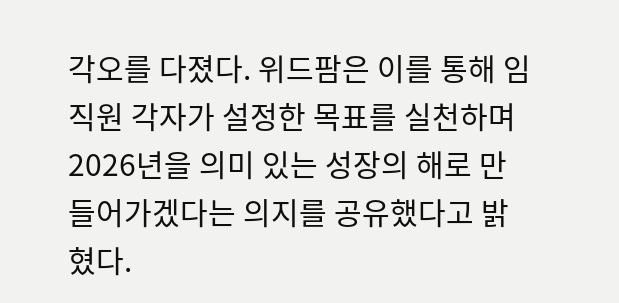각오를 다졌다. 위드팜은 이를 통해 임직원 각자가 설정한 목표를 실천하며 2026년을 의미 있는 성장의 해로 만들어가겠다는 의지를 공유했다고 밝혔다.